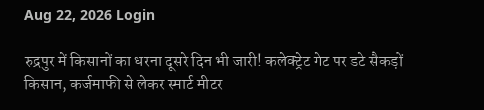Aug 22, 2026 Login

रुद्रपुर में किसानों का धरना दूसरे दिन भी जारी! कलेक्ट्रेट गेट पर डटे सैकड़ों किसान, कर्जमाफी से लेकर स्मार्ट मीटर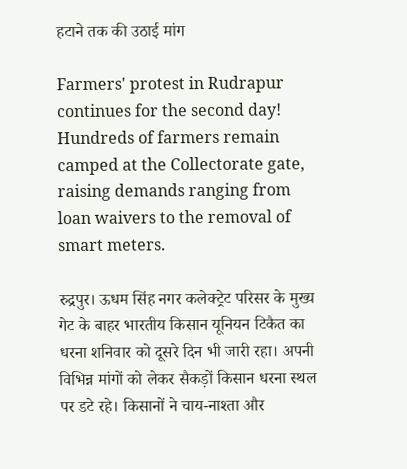हटाने तक की उठाई मांग

Farmers' protest in Rudrapur continues for the second day! Hundreds of farmers remain camped at the Collectorate gate, raising demands ranging from loan waivers to the removal of smart meters.

रुद्रपुर। ऊधम सिंह नगर कलेक्ट्रेट परिसर के मुख्य गेट के बाहर भारतीय किसान यूनियन टिकैत का धरना शनिवार को दूसरे दिन भी जारी रहा। अपनी विभिन्न मांगों को लेकर सैकड़ों किसान धरना स्थल पर डटे रहे। किसानों ने चाय-नाश्ता और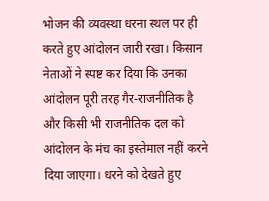भोजन की व्यवस्था धरना स्थल पर ही करते हुए आंदोलन जारी रखा। किसान नेताओं ने स्पष्ट कर दिया कि उनका आंदोलन पूरी तरह गैर-राजनीतिक है और किसी भी राजनीतिक दल को आंदोलन के मंच का इस्तेमाल नहीं करने दिया जाएगा। धरने को देखते हुए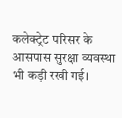कलेक्ट्रेट परिसर के आसपास सुरक्षा व्यवस्था भी कड़ी रखी गई।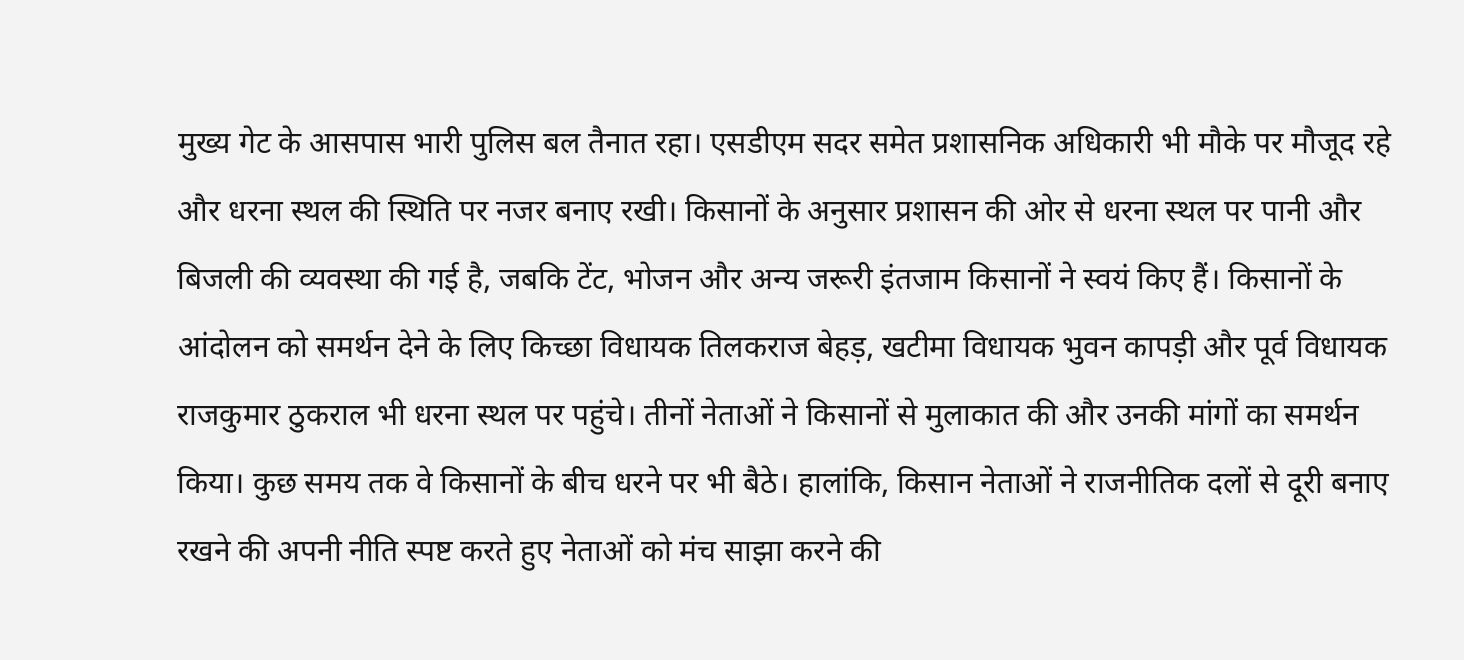मुख्य गेट के आसपास भारी पुलिस बल तैनात रहा। एसडीएम सदर समेत प्रशासनिक अधिकारी भी मौके पर मौजूद रहे और धरना स्थल की स्थिति पर नजर बनाए रखी। किसानों के अनुसार प्रशासन की ओर से धरना स्थल पर पानी और बिजली की व्यवस्था की गई है, जबकि टेंट, भोजन और अन्य जरूरी इंतजाम किसानों ने स्वयं किए हैं। किसानों के आंदोलन को समर्थन देने के लिए किच्छा विधायक तिलकराज बेहड़, खटीमा विधायक भुवन कापड़ी और पूर्व विधायक राजकुमार ठुकराल भी धरना स्थल पर पहुंचे। तीनों नेताओं ने किसानों से मुलाकात की और उनकी मांगों का समर्थन किया। कुछ समय तक वे किसानों के बीच धरने पर भी बैठे। हालांकि, किसान नेताओं ने राजनीतिक दलों से दूरी बनाए रखने की अपनी नीति स्पष्ट करते हुए नेताओं को मंच साझा करने की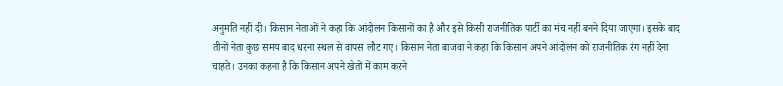अनुमति नहीं दी। किसान नेताओं ने कहा कि आंदोलन किसानों का है और इसे किसी राजनीतिक पार्टी का मंच नहीं बनने दिया जाएगा। इसके बाद तीनों नेता कुछ समय बाद धरना स्थल से वापस लौट गए। किसान नेता बाजवा ने कहा कि किसान अपने आंदोलन को राजनीतिक रंग नहीं देना चाहते। उनका कहना है कि किसान अपने खेतों में काम करने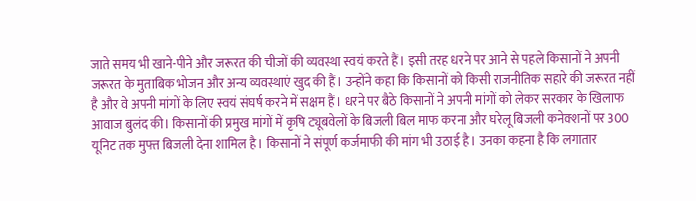जाते समय भी खाने-पीने और जरूरत की चीजों की व्यवस्था स्वयं करते हैं। इसी तरह धरने पर आने से पहले किसानों ने अपनी जरूरत के मुताबिक भोजन और अन्य व्यवस्थाएं खुद की हैं। उन्होंने कहा कि किसानों को किसी राजनीतिक सहारे की जरूरत नहीं है और वे अपनी मांगों के लिए स्वयं संघर्ष करने में सक्षम हैं। धरने पर बैठे किसानों ने अपनी मांगों को लेकर सरकार के खिलाफ आवाज बुलंद की। किसानों की प्रमुख मांगों में कृषि ट्यूबवेलों के बिजली बिल माफ करना और घरेलू बिजली कनेक्शनों पर 300 यूनिट तक मुफ्त बिजली देना शामिल है। किसानों ने संपूर्ण कर्जमाफी की मांग भी उठाई है। उनका कहना है कि लगातार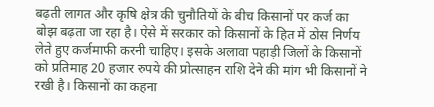बढ़ती लागत और कृषि क्षेत्र की चुनौतियों के बीच किसानों पर कर्ज का बोझ बढ़ता जा रहा है। ऐसे में सरकार को किसानों के हित में ठोस निर्णय लेते हुए कर्जमाफी करनी चाहिए। इसके अलावा पहाड़ी जिलों के किसानों को प्रतिमाह 20 हजार रुपये की प्रोत्साहन राशि देने की मांग भी किसानों ने रखी है। किसानों का कहना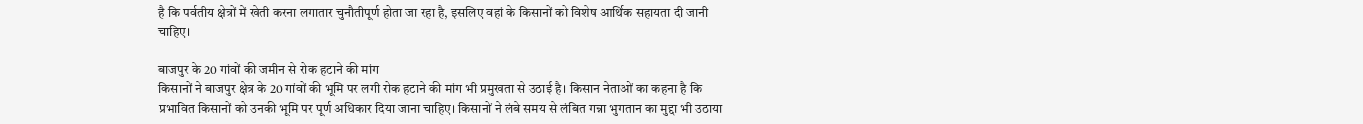है कि पर्वतीय क्षेत्रों में खेती करना लगातार चुनौतीपूर्ण होता जा रहा है, इसलिए वहां के किसानों को विशेष आर्थिक सहायता दी जानी चाहिए।

बाजपुर के 20 गांवों की जमीन से रोक हटाने की मांग
किसानों ने बाजपुर क्षेत्र के 20 गांवों की भूमि पर लगी रोक हटाने की मांग भी प्रमुखता से उठाई है। किसान नेताओं का कहना है कि प्रभावित किसानों को उनकी भूमि पर पूर्ण अधिकार दिया जाना चाहिए। किसानों ने लंबे समय से लंबित गन्ना भुगतान का मुद्दा भी उठाया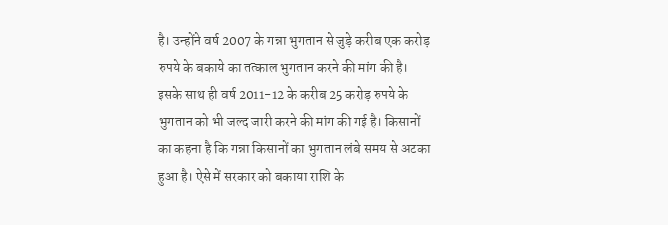है। उन्होंने वर्ष 2007 के गन्ना भुगतान से जुड़े करीब एक करोड़ रुपये के बकाये का तत्काल भुगतान करने की मांग की है। इसके साथ ही वर्ष 2011-12 के करीब 25 करोड़ रुपये के भुगतान को भी जल्द जारी करने की मांग की गई है। किसानों का कहना है कि गन्ना किसानों का भुगतान लंबे समय से अटका हुआ है। ऐसे में सरकार को बकाया राशि के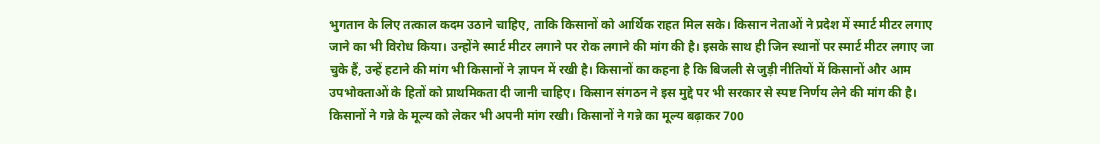भुगतान के लिए तत्काल कदम उठाने चाहिए, ताकि किसानों को आर्थिक राहत मिल सके। किसान नेताओं ने प्रदेश में स्मार्ट मीटर लगाए जाने का भी विरोध किया। उन्होंने स्मार्ट मीटर लगाने पर रोक लगाने की मांग की है। इसके साथ ही जिन स्थानों पर स्मार्ट मीटर लगाए जा चुके हैं, उन्हें हटाने की मांग भी किसानों ने ज्ञापन में रखी है। किसानों का कहना है कि बिजली से जुड़ी नीतियों में किसानों और आम उपभोक्ताओं के हितों को प्राथमिकता दी जानी चाहिए। किसान संगठन ने इस मुद्दे पर भी सरकार से स्पष्ट निर्णय लेने की मांग की है। किसानों ने गन्ने के मूल्य को लेकर भी अपनी मांग रखी। किसानों ने गन्ने का मूल्य बढ़ाकर 700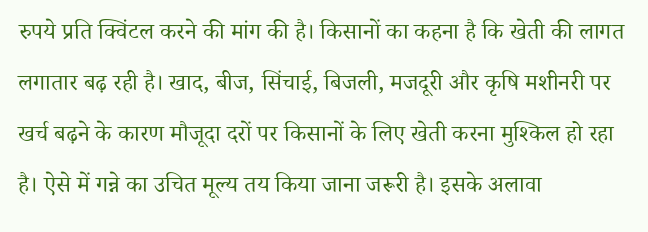रुपये प्रति क्विंटल करने की मांग की है। किसानों का कहना है कि खेती की लागत लगातार बढ़ रही है। खाद, बीज, सिंचाई, बिजली, मजदूरी और कृषि मशीनरी पर खर्च बढ़ने के कारण मौजूदा दरों पर किसानों के लिए खेती करना मुश्किल हो रहा है। ऐसे में गन्ने का उचित मूल्य तय किया जाना जरूरी है। इसके अलावा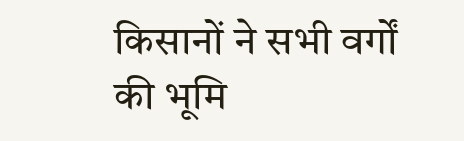किसानों ने सभी वर्गों की भूमि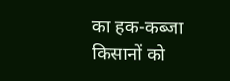का हक-कब्जा किसानों को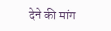देने की मांग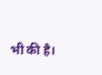भी की है।